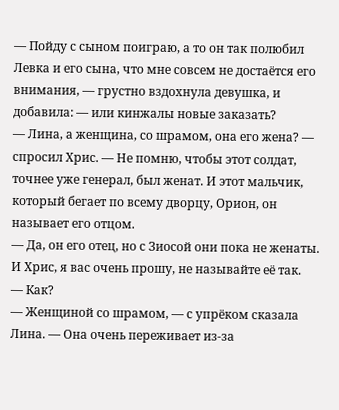— Пойду с сыном поиграю, а то он так полюбил Левка и его сына, что мне совсем не достаётся его внимания, — грустно вздохнула девушка, и добавила: — или кинжалы новые заказать?
— Лина, а женщина, со шрамом, она его жена? — спросил Хрис. — Не помню, чтобы этот солдат, точнее уже генерал, был женат. И этот мальчик, который бегает по всему дворцу, Орион, он называет его отцом.
— Да, он его отец, но с Зиосой они пока не женаты. И Хрис, я вас очень прошу, не называйте её так.
— Как?
— Женщиной со шрамом, — с упрёком сказала Лина. — Она очень переживает из-за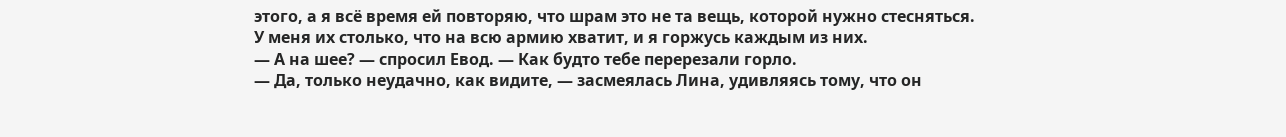этого, а я всё время ей повторяю, что шрам это не та вещь, которой нужно стесняться. У меня их столько, что на всю армию хватит, и я горжусь каждым из них.
— А на шее? — спросил Евод. — Как будто тебе перерезали горло.
— Да, только неудачно, как видите, — засмеялась Лина, удивляясь тому, что он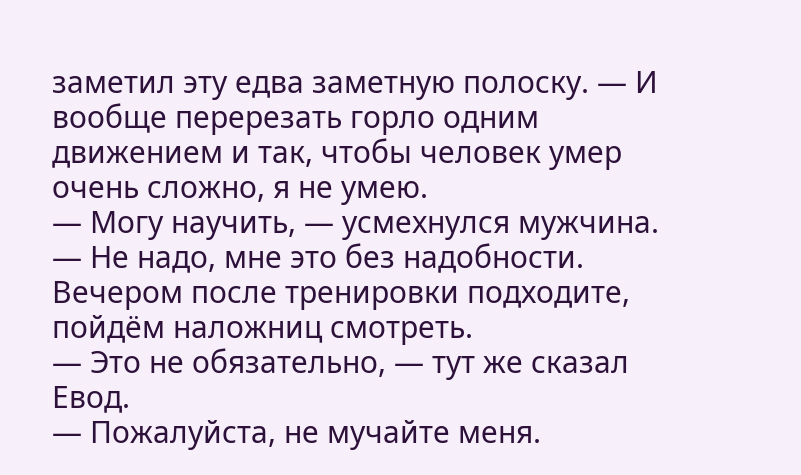заметил эту едва заметную полоску. — И вообще перерезать горло одним движением и так, чтобы человек умер очень сложно, я не умею.
— Могу научить, — усмехнулся мужчина.
— Не надо, мне это без надобности. Вечером после тренировки подходите, пойдём наложниц смотреть.
— Это не обязательно, — тут же сказал Евод.
— Пожалуйста, не мучайте меня.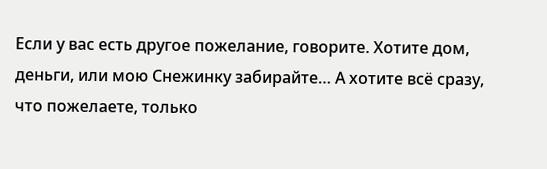Если у вас есть другое пожелание, говорите. Хотите дом, деньги, или мою Снежинку забирайте… А хотите всё сразу, что пожелаете, только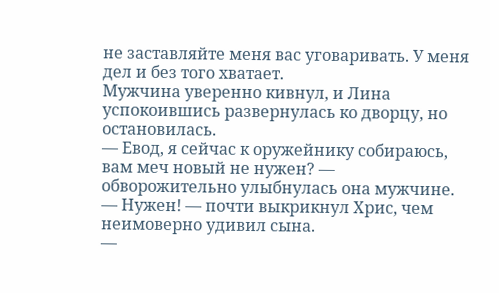не заставляйте меня вас уговаривать. У меня дел и без того хватает.
Мужчина уверенно кивнул, и Лина успокоившись развернулась ко дворцу, но остановилась.
— Евод, я сейчас к оружейнику собираюсь, вам меч новый не нужен? — обворожительно улыбнулась она мужчине.
— Нужен! — почти выкрикнул Хрис, чем неимоверно удивил сына.
—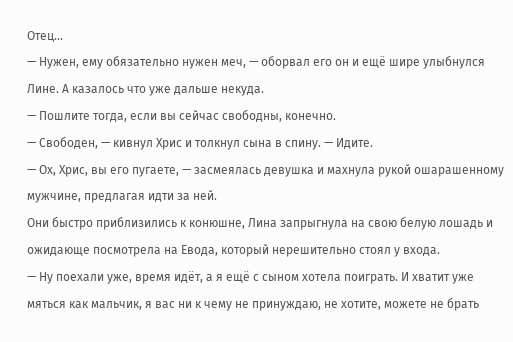Отец…
— Нужен, ему обязательно нужен меч, — оборвал его он и ещё шире улыбнулся Лине. А казалось что уже дальше некуда.
— Пошлите тогда, если вы сейчас свободны, конечно.
— Свободен, — кивнул Хрис и толкнул сына в спину. — Идите.
— Ох, Хрис, вы его пугаете, — засмеялась девушка и махнула рукой ошарашенному мужчине, предлагая идти за ней.
Они быстро приблизились к конюшне, Лина запрыгнула на свою белую лошадь и ожидающе посмотрела на Евода, который нерешительно стоял у входа.
— Ну поехали уже, время идёт, а я ещё с сыном хотела поиграть. И хватит уже мяться как мальчик, я вас ни к чему не принуждаю, не хотите, можете не брать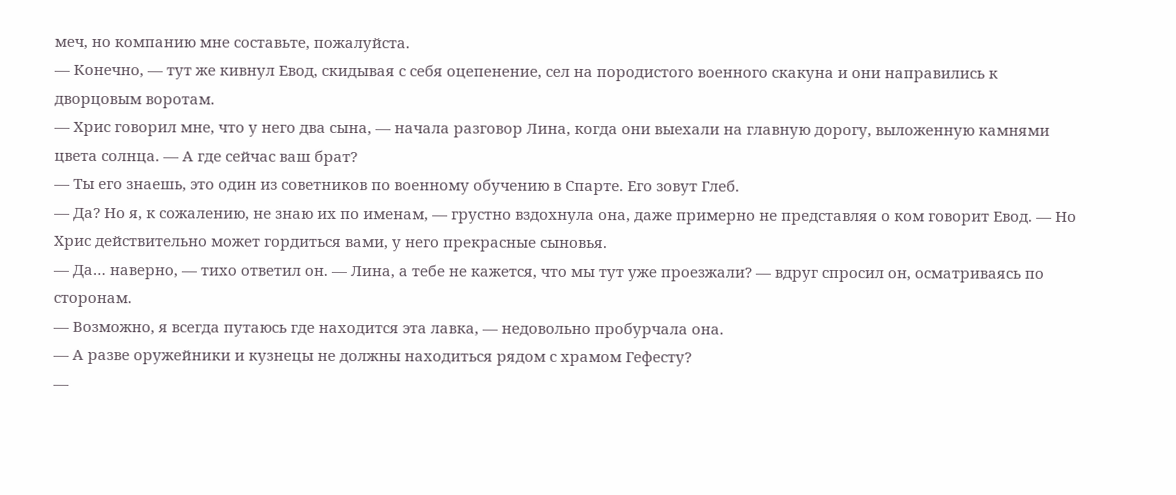меч, но компанию мне составьте, пожалуйста.
— Конечно, — тут же кивнул Евод, скидывая с себя оцепенение, сел на породистого военного скакуна и они направились к дворцовым воротам.
— Хрис говорил мне, что у него два сына, — начала разговор Лина, когда они выехали на главную дорогу, выложенную камнями цвета солнца. — А где сейчас ваш брат?
— Ты его знаешь, это один из советников по военному обучению в Спарте. Его зовут Глеб.
— Да? Но я, к сожалению, не знаю их по именам, — грустно вздохнула она, даже примерно не представляя о ком говорит Евод. — Но Хрис действительно может гордиться вами, у него прекрасные сыновья.
— Да… наверно, — тихо ответил он. — Лина, а тебе не кажется, что мы тут уже проезжали? — вдруг спросил он, осматриваясь по сторонам.
— Возможно, я всегда путаюсь где находится эта лавка, — недовольно пробурчала она.
— А разве оружейники и кузнецы не должны находиться рядом с храмом Гефесту?
—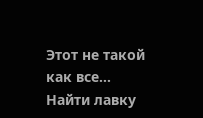Этот не такой как все…
Найти лавку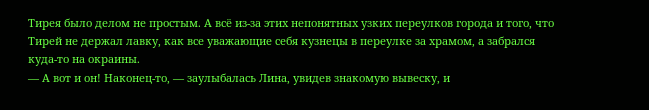Тирея было делом не простым. А всё из-за этих непонятных узких переулков города и того, что Тирей не держал лавку, как все уважающие себя кузнецы в переулке за храмом, а забрался куда-то на окраины.
— А вот и он! Наконец-то, — заулыбалась Лина, увидев знакомую вывеску, и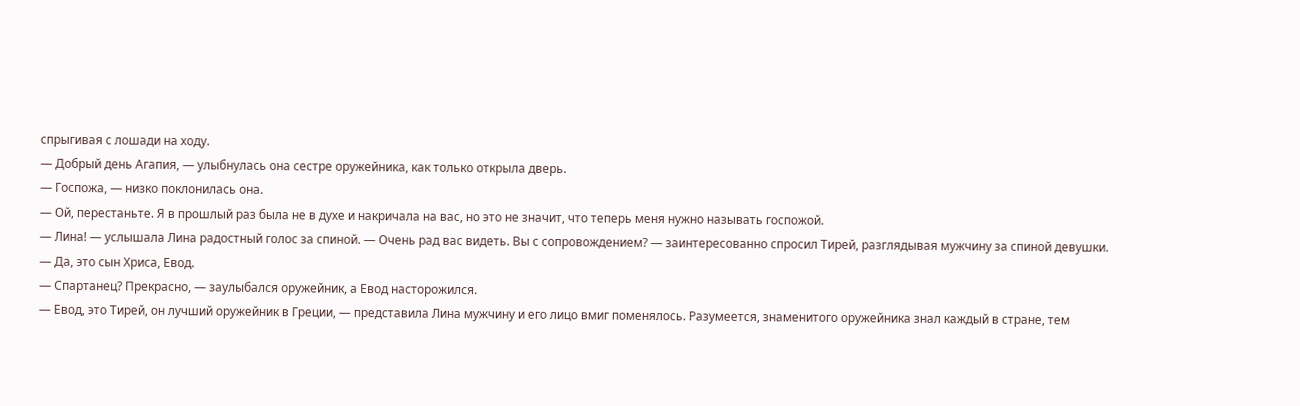спрыгивая с лошади на ходу.
— Добрый день Агапия, — улыбнулась она сестре оружейника, как только открыла дверь.
— Госпожа, — низко поклонилась она.
— Ой, перестаньте. Я в прошлый раз была не в духе и накричала на вас, но это не значит, что теперь меня нужно называть госпожой.
— Лина! — услышала Лина радостный голос за спиной. — Очень рад вас видеть. Вы с сопровождением? — заинтересованно спросил Тирей, разглядывая мужчину за спиной девушки.
— Да, это сын Хриса, Евод.
— Спартанец? Прекрасно, — заулыбался оружейник, а Евод насторожился.
— Евод, это Тирей, он лучший оружейник в Греции, — представила Лина мужчину и его лицо вмиг поменялось. Разумеется, знаменитого оружейника знал каждый в стране, тем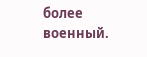более военный.